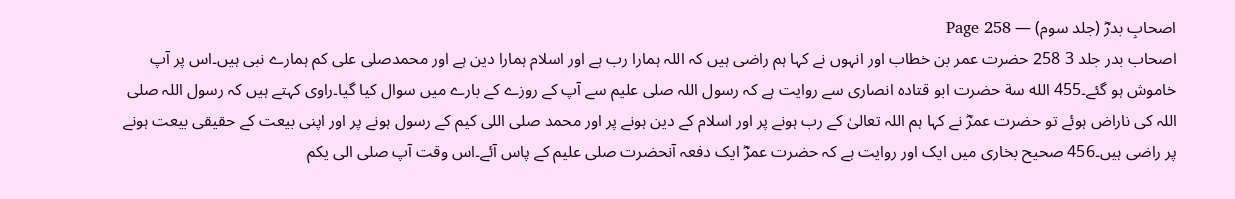اصحابِ بدرؓ (جلد سوم) — Page 258
اصحاب بدر جلد 3 258 حضرت عمر بن خطاب اور انہوں نے کہا ہم راضی ہیں کہ اللہ ہمارا رب ہے اور اسلام ہمارا دین ہے اور محمدصلی علی کم ہمارے نبی ہیں۔اس پر آپ خاموش ہو گئے۔455 الله سة حضرت ابو قتادہ انصاری سے روایت ہے کہ رسول اللہ صلی علیم سے آپ کے روزے کے بارے میں سوال کیا گیا۔راوی کہتے ہیں کہ رسول اللہ صلی اللہ کی ناراض ہوئے تو حضرت عمرؓ نے کہا ہم اللہ تعالیٰ کے رب ہونے پر اور اسلام کے دین ہونے پر اور محمد صلی اللی کیم کے رسول ہونے پر اور اپنی بیعت کے حقیقی بیعت ہونے پر راضی ہیں۔456 صحیح بخاری میں ایک اور روایت ہے کہ حضرت عمرؓ ایک دفعہ آنحضرت صلی علیم کے پاس آئے۔اس وقت آپ صلی الی یکم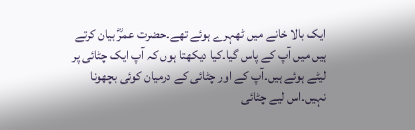ایک بالا خانے میں ٹھہرے ہوئے تھے۔حضرت عمرؓ بیان کرتے ہیں میں آپ کے پاس گیا۔کیا دیکھتا ہوں کہ آپ ایک چٹائی پر لیٹے ہوئے ہیں۔آپ کے اور چٹائی کے درمیان کوئی بچھونا نہیں۔اس لیے چٹائی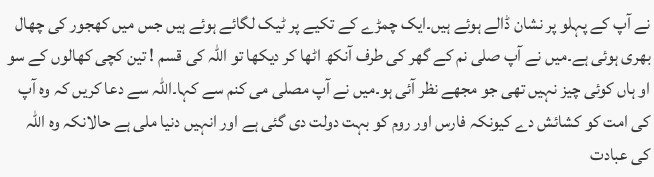نے آپ کے پہلو پر نشان ڈالے ہوئے ہیں۔ایک چمڑے کے تکیے پر ٹیک لگائے ہوئے ہیں جس میں کھجور کی چھال بھری ہوئی ہے۔میں نے آپ صلی نم کے گھر کی طرف آنکھ اٹھا کر دیکھا تو اللہ کی قسم ! تین کچی کھالوں کے سو او ہاں کوئی چیز نہیں تھی جو مجھے نظر آئی ہو۔میں نے آپ مصلی می کنم سے کہا۔اللہ سے دعا کریں کہ وہ آپ کی امت کو کشائش دے کیونکہ فارس اور روم کو بہت دولت دی گئی ہے اور انہیں دنیا ملی ہے حالانکہ وہ اللہ کی عبادت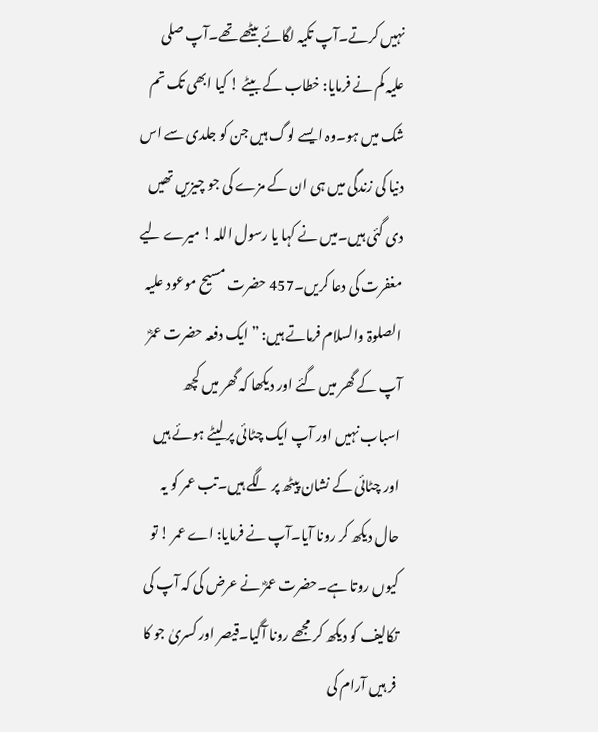نہیں کرتے۔آپ تکیہ لگائے بیٹھے تھے۔آپ صلی علیہ کم نے فرمایا: خطاب کے بیٹے ! کیا ابھی تک تم شک میں ہو۔وہ ایسے لوگ ہیں جن کو جلدی سے اس دنیا کی زندگی میں ہی ان کے مزے کی جو چیزیں تھیں دی گئی ہیں۔میں نے کہا یا رسول اللہ ! میرے لیے مغفرت کی دعا کریں۔457 حضرت مسیح موعود علیہ الصلوۃ والسلام فرماتے ہیں: ” ایک دفعہ حضرت عمرؓ آپ کے گھر میں گئے اور دیکھا کہ گھر میں کچھ اسباب نہیں اور آپ ایک چٹائی پر لیٹے ہوئے ہیں اور چٹائی کے نشان پیٹھ پر لگے ہیں۔تب عمر کو یہ حال دیکھ کر رونا آیا۔آپ نے فرمایا: اے عمر ! تو کیوں روتا ہے۔حضرت عمرؓ نے عرض کی کہ آپ کی تکالیف کو دیکھ کر مجھے رونا آگیا۔قیصر اور کسریٰ جو کا فر ہیں آرام کی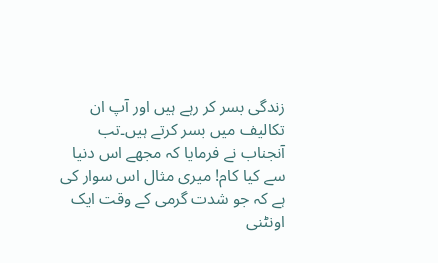زندگی بسر کر رہے ہیں اور آپ ان تکالیف میں بسر کرتے ہیں۔تب آنجناب نے فرمایا کہ مجھے اس دنیا سے کیا کام! میری مثال اس سوار کی ہے کہ جو شدت گرمی کے وقت ایک اونٹنی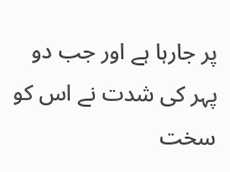پر جارہا ہے اور جب دو پہر کی شدت نے اس کو سخت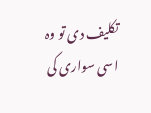تکلیف دی تو وہ اسی سواری کی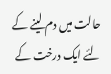حالت میں دم لینے کے لئے ایک درخت کے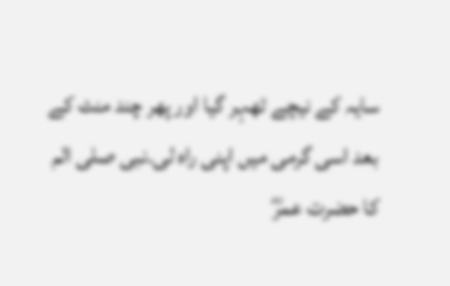سایہ کے نیچے ٹھہر گیا اور پھر چند منٹ کے بعد اسی گرمی میں اپنی راہ لی۔نبی صلی الم کا حضرت عمرؓ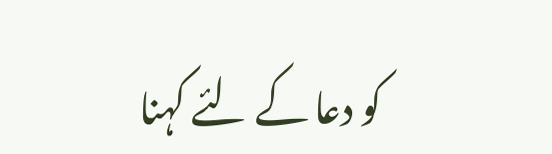کو دعا کے لئے کہنا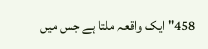458" ایک واقعہ ملتا ہے جس میں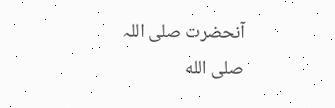آنحضرت صلی اللہ صلى الله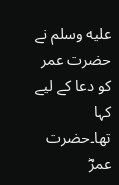عليه وسلم نے حضرت عمر کو دعا کے لیے کہا تھا۔حضرت عمرؓ